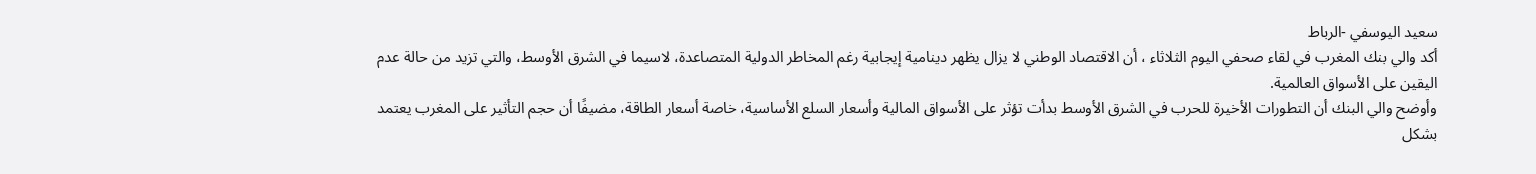سعيد اليوسفي -الرباط
أكد والي بنك المغرب في لقاء صحفي اليوم الثلاثاء ، أن الاقتصاد الوطني لا يزال يظهر دينامية إيجابية رغم المخاطر الدولية المتصاعدة، لاسيما في الشرق الأوسط، والتي تزيد من حالة عدم اليقين على الأسواق العالمية.
وأوضح والي البنك أن التطورات الأخيرة للحرب في الشرق الأوسط بدأت تؤثر على الأسواق المالية وأسعار السلع الأساسية، خاصة أسعار الطاقة، مضيفًا أن حجم التأثير على المغرب يعتمد بشكل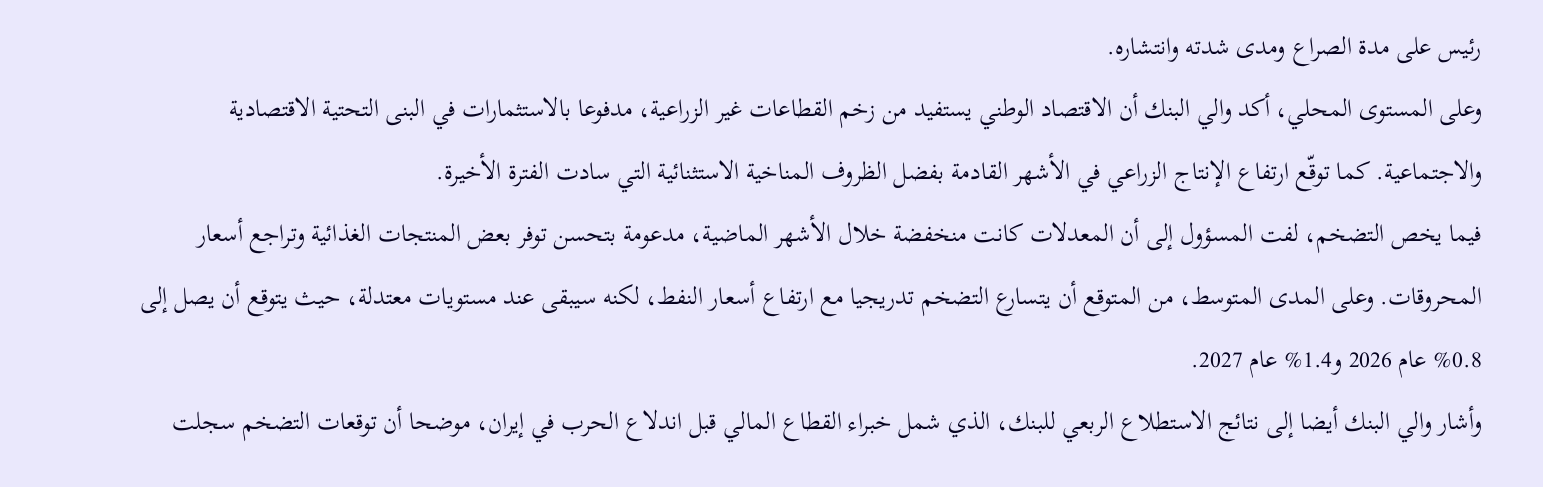رئيس على مدة الصراع ومدى شدته وانتشاره.
وعلى المستوى المحلي، أكد والي البنك أن الاقتصاد الوطني يستفيد من زخم القطاعات غير الزراعية، مدفوعا بالاستثمارات في البنى التحتية الاقتصادية والاجتماعية. كما توقّع ارتفاع الإنتاج الزراعي في الأشهر القادمة بفضل الظروف المناخية الاستثنائية التي سادت الفترة الأخيرة.
فيما يخص التضخم، لفت المسؤول إلى أن المعدلات كانت منخفضة خلال الأشهر الماضية، مدعومة بتحسن توفر بعض المنتجات الغذائية وتراجع أسعار المحروقات. وعلى المدى المتوسط، من المتوقع أن يتسارع التضخم تدريجيا مع ارتفاع أسعار النفط، لكنه سيبقى عند مستويات معتدلة، حيث يتوقع أن يصل إلى 0.8% عام 2026 و1.4% عام 2027.
وأشار والي البنك أيضا إلى نتائج الاستطلاع الربعي للبنك، الذي شمل خبراء القطاع المالي قبل اندلاع الحرب في إيران، موضحا أن توقعات التضخم سجلت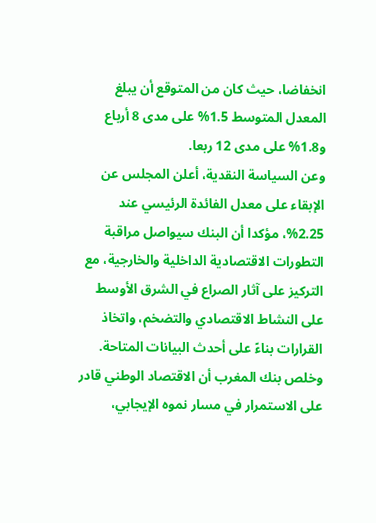انخفاضا، حيث كان من المتوقع أن يبلغ المعدل المتوسط 1.5% على مدى 8 أرباع و1.8% على مدى 12 ربعا.
وعن السياسة النقدية، أعلن المجلس عن الإبقاء على معدل الفائدة الرئيسي عند 2.25%، مؤكدا أن البنك سيواصل مراقبة التطورات الاقتصادية الداخلية والخارجية، مع التركيز على آثار الصراع في الشرق الأوسط على النشاط الاقتصادي والتضخم، واتخاذ القرارات بناءً على أحدث البيانات المتاحة.
وخلص بنك المغرب أن الاقتصاد الوطني قادر على الاستمرار في مسار نموه الإيجابي،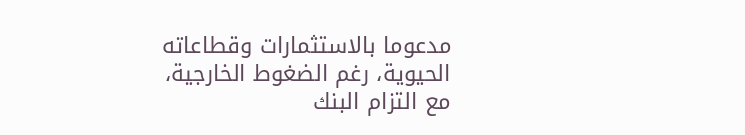مدعوما بالاستثمارات وقطاعاته الحيوية، رغم الضغوط الخارجية، مع التزام البنك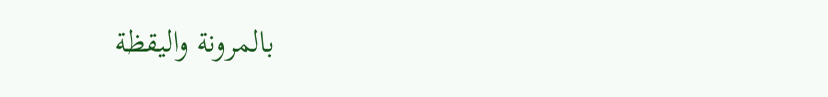بالمرونة واليقظة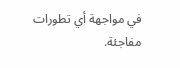في مواجهة أي تطورات مفاجئة.